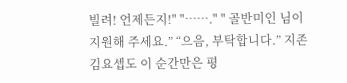빌려! 언제든지!" "……." " 골반미인 님이 지원해 주세요.” “으음, 부탁합니다.” 지존 김요셉도 이 순간만은 평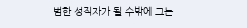범한 성직자가 될 수밖에 그는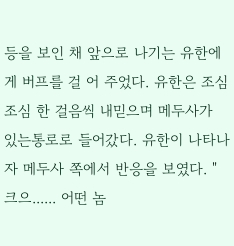등을 보인 채 앞으로 나기는 유한에게 버프를 걸 어 주었다. 유한은 조심조심 한 걸음씩 내믿으며 메두사가 있는통로로 들어갔다. 유한이 나타나자 메두사 쪽에서 반응을 보였다. "크으...... 어떤 놈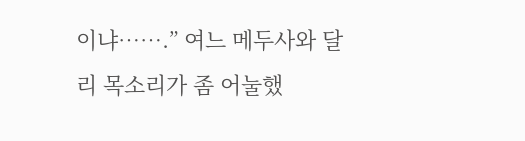이냐…….” 여느 메두사와 달리 목소리가 좀 어눌했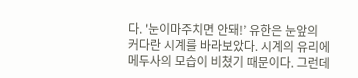다. '눈이마주치면 안돼!’ 유한은 눈앞의 커다란 시계를 바라보았다. 시계의 유리에 메두사의 모습이 비쳤기 때문이다. 그런데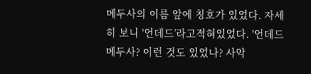메두사의 이름 앞에 칭호가 있었다. 자세히 보니 '언데드’라고적혀있었다. '언데드 메두사? 이런 것도 있었나? 사악